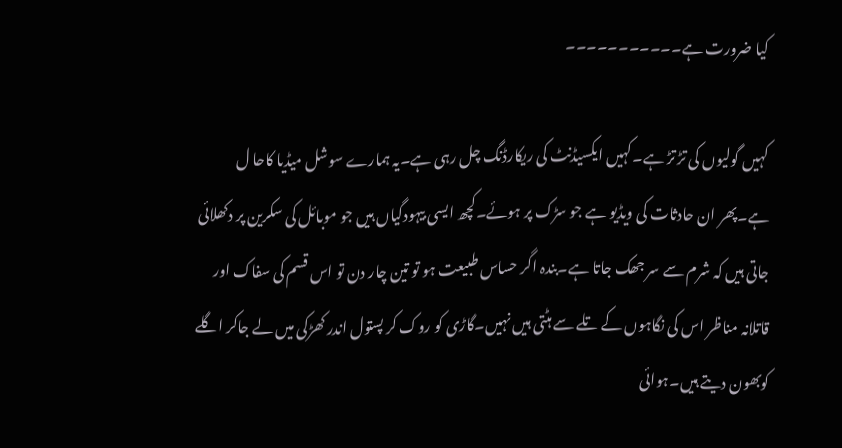کیا ضرورت ہے۔۔۔۔۔۔۔۔۔۔۔

کہیں گولیوں کی تڑ تڑ ہے۔کہیں ایکسیڈنٹ کی ریکارڈنگ چل رہی ہے۔یہ ہمارے سوشل میڈیا کاحا ل ہے۔پھر ان حادثات کی ویڈیو ہے جو سڑک پر ہوئے۔کچھ ایسی بیہودگیاں ہیں جو موبائل کی سکرین پر دکھلائی جاتی ہیں کہ شرم سے سر جھک جاتا ہے۔بندہ اگر حساس طبیعت ہو تو تین چار دن تو اس قسم کی سفاک اور قاتلانہ مناظر اس کی نگاہوں کے تلے سے ہٹتی ہیں نہیں۔گاڑی کو روک کر پستول اندر کھڑکی میں لے جاکر اگلے کوبھون دیتے ہیں۔ہوائی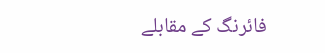فائرنگ کے مقابلے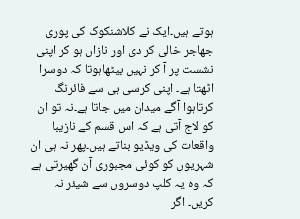ہوتے ہیں۔ایک نے کلاشنکوک کی پوری جھاجر خالی کر دی اور نازاں ہو کر اپنی نشست پر آ کر نہیں بیٹھاہوتا کہ دوسرا اٹھتا ہے۔ اپنی کرسی ہی سے فائرنگ کرتاہوا آگے میدان میں جاتا ہے۔نہ تو ان کو لاج آتی ہے کہ اس قسم کے نازیبا واقعات کی ویڈیو بناتے ہیں۔پھر نہ ہی ان شہریوں کو کوئی مجبوری آن گھیرتی ہے کہ وہ یہ کلپ دوسروں سے شیئر نہ کریں۔ اگر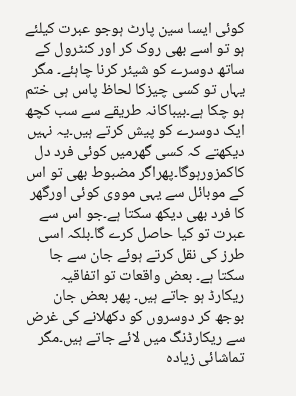کوئی ایسا سین پارٹ ہوجو عبرت کیلئے ہو تو اسے بھی روک کر اور کنٹرول کے ساتھ دوسرے کو شیئر کرنا چاہئے۔ مگر یہاں تو کسی چیزکا لحاظ پاس ہی ختم ہو چکا ہے۔بیباکانہ طریقے سے سب کچھ ایک دوسرے کو پیش کرتے ہیں۔یہ نہیں دیکھتے کہ کسی گھرمیں کوئی فرد دل کاکمزورہوگا۔پھراگر مضبوط بھی تو اس کے موبائل سے یہی مووی کوئی اورگھر کا فرد بھی دیکھ سکتا ہے۔جو اس سے عبرت تو کیا حاصل کرے گا۔بلکہ اسی طرز کی نقل کرتے ہوئے جان سے جا سکتا ہے۔ بعض واقعات تو اتفاقیہ ریکارڈ ہو جاتے ہیں۔ پھر بعض جان بوجھ کر دوسروں کو دکھلانے کی غرض سے ریکارڈنگ میں لائے جاتے ہیں۔مگر تماشائی زیادہ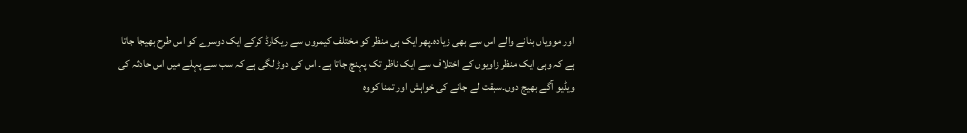اور موویاں بنانے والے اس سے بھی زیادہ۔پھر ایک ہی منظر کو مختلف کیمروں سے ریکارڈ کرکے ایک دوسرے کو اس طرح بھیجا جاتا ہے کہ وہی ایک منظر زاویوں کے اختلاف سے ایک ناظر تک پہنچ جاتا ہے۔ اس کی دوڑ لگی ہے کہ سب سے پہلے میں اس حادثہ کی ویڈیو آگے بھیج دوں۔سبقت لے جانے کی خواہش اور تمنا کووہ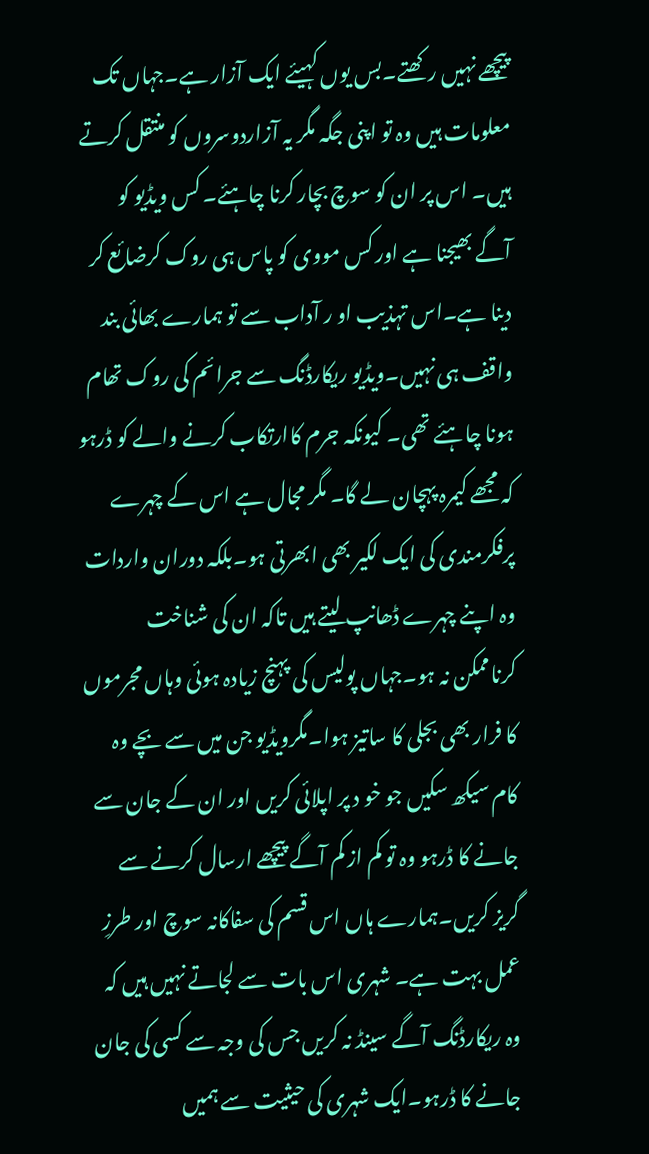پیچھے نہیں رکھتے۔بس یوں کہیئے ایک آزار ہے۔جہاں تک معلومات ہیں وہ تو اپنی جگہ مگر یہ آزاردوسروں کو منتقل کرتے ہیں۔ اس پر ان کو سوچ بچار کرنا چاہئے۔ کس ویڈیو کو آگے بھیجنا ہے اور کس مووی کو پاس ہی روک کرضائع کر دینا ہے۔اس تہذیب او ر آداب سے تو ہمارے بھائی بند واقف ہی نہیں۔ویڈیو ریکارڈنگ سے جرائم کی روک تھام ہونا چاہئے تھی۔ کیونکہ جرم کاارتکاب کرنے والے کو ڈرہو کہ مجھے کیمرہ پہچان لے گا۔ مگر مجال ہے اس کے چہرے پرفکرمندی کی ایک لکیر بھی ابھرتی ہو۔بلکہ دوران واردات وہ اپنے چہرے ڈھانپ لیتے ہیں تاکہ ان کی شناخت کرناممکن نہ ہو۔جہاں پولیس کی پہنچ زیادہ ہوئی وہاں مجرموں کا فرار بھی بجلی کا ساتیز ہوا۔مگرویڈیو جن میں سے بچے وہ کام سیکھ سکیں جو خو د پر اپلائی کریں اور ان کے جان سے جانے کا ڈرہو وہ تو کم از کم آگے پیچھے ارسال کرنے سے گریز کریں۔ہمارے ہاں اس قسم کی سفاکانہ سوچ اور طرزِ عمل بہت ہے۔ شہری اس بات سے لجاتے نہیں ہیں کہ وہ ریکارڈنگ آگے سینڈ نہ کریں جس کی وجہ سے کسی کی جان جانے کا ڈرہو۔ایک شہری کی حیثیت سے ہمیں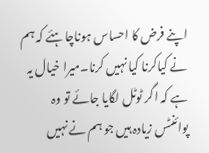اپنے فرض کا احساس ہوناچاہئے کہ ہم نے کیاکرنا کیا نہیں کرنا۔میرا خیال یہ ہے کہ اگر ٹوٹل لگایا جائے تو وہ پوائنٹس زیادہ ہیں جو ہم نے نہیں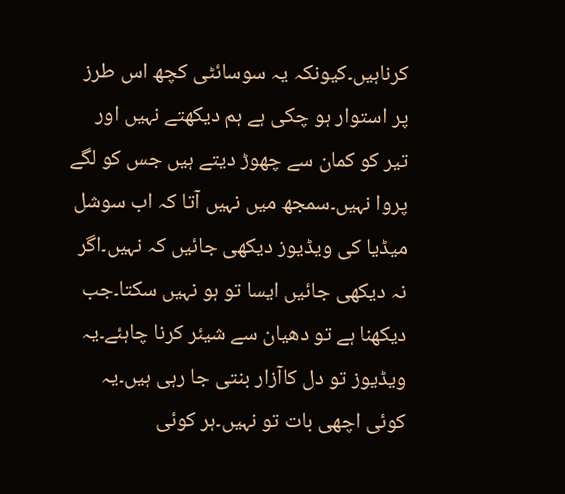کرناہیں۔کیونکہ یہ سوسائٹی کچھ اس طرز پر استوار ہو چکی ہے ہم دیکھتے نہیں اور تیر کو کمان سے چھوڑ دیتے ہیں جس کو لگے پروا نہیں۔سمجھ میں نہیں آتا کہ اب سوشل میڈیا کی ویڈیوز دیکھی جائیں کہ نہیں۔اگر نہ دیکھی جائیں ایسا تو ہو نہیں سکتا۔جب دیکھنا ہے تو دھیان سے شیئر کرنا چاہئے۔یہ ویڈیوز تو دل کاآزار بنتی جا رہی ہیں۔یہ کوئی اچھی بات تو نہیں۔ہر کوئی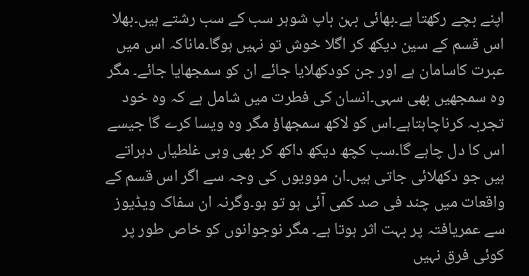اپنے بچے رکھتا ہے۔بھائی بہن باپ شوہر سب کے سب رشتے ہیں۔بھلا اس قسم کے سین دیکھ کر اگلا خوش تو نہیں ہوگا۔ماناکہ اس میں عبرت کاسامان ہے اور جن کودکھلایا جائے ان کو سمجھایا جائے۔ مگر وہ سمجھیں بھی سہی۔انسان کی فطرت میں شامل ہے کہ وہ خود تجربہ کرناچاہتاہے۔اس کو لاکھ سمجھاؤ مگر وہ ویسا کرے گا جیسے اس کا دل چاہے گا۔سب کچھ دیکھ داکھ کر بھی وہی غلطیاں دہراتے ہیں جو دکھلائی جاتی ہیں۔ان موویوں کی وجہ سے اگر اس قسم کے واقعات میں چند فی صد کمی آئی ہو تو ہو۔وگرنہ ان سفاک ویڈیوز سے عمریافتہ پر بہت اثر ہوتا ہے۔ مگر نوجوانوں کو خاص طور پر کوئی فرق نہیں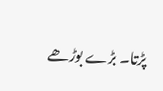پڑتا۔ بڑے بوڑھے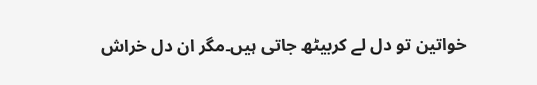خواتین تو دل لے کربیٹھ جاتی ہیں۔مگر ان دل خراش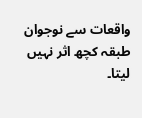واقعات سے نوجوان طبقہ کچھ اثر نہیں لیتا۔